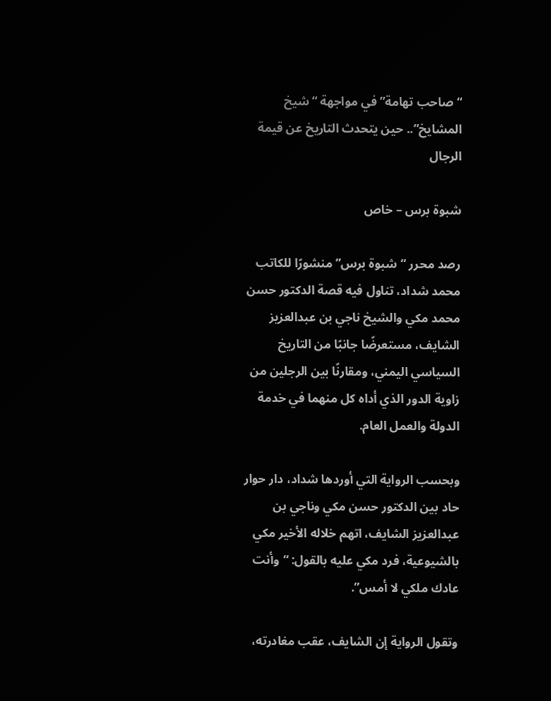“صاحب تهامة” في مواجهة “شيخ المشايخ”.. حين يتحدث التاريخ عن قيمة الرجال

شبوة برس – خاص

رصد محرر “شبوة برس” منشورًا للكاتب محمد شداد، تناول فيه قصة الدكتور حسن محمد مكي والشيخ ناجي بن عبدالعزيز الشايف، مستعرضًا جانبًا من التاريخ السياسي اليمني، ومقارنًا بين الرجلين من زاوية الدور الذي أداه كل منهما في خدمة الدولة والعمل العام.

وبحسب الرواية التي أوردها شداد، دار حوار حاد بين الدكتور حسن مكي وناجي بن عبدالعزيز الشايف، اتهم خلاله الأخير مكي بالشيوعية، فرد مكي عليه بالقول: “وأنت عادك ملكي لا أمس”.

وتقول الرواية إن الشايف، عقب مغادرته،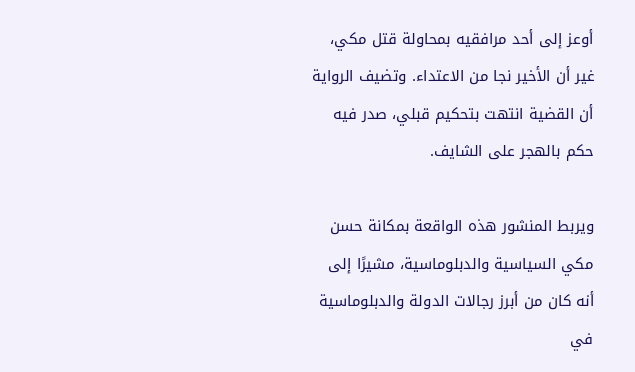أوعز إلى أحد مرافقيه بمحاولة قتل مكي، غير أن الأخير نجا من الاعتداء. وتضيف الرواية أن القضية انتهت بتحكيم قبلي، صدر فيه حكم بالهجر على الشايف.

ويربط المنشور هذه الواقعة بمكانة حسن مكي السياسية والدبلوماسية، مشيرًا إلى أنه كان من أبرز رجالات الدولة والدبلوماسية في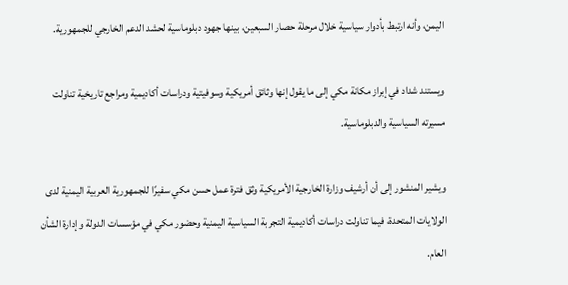اليمن، وأنه ارتبط بأدوار سياسية خلال مرحلة حصار السبعين، بينها جهود دبلوماسية لحشد الدعم الخارجي للجمهورية.

ويستند شداد في إبراز مكانة مكي إلى ما يقول إنها وثائق أمريكية وسوفيتية ودراسات أكاديمية ومراجع تاريخية تناولت مسيرته السياسية والدبلوماسية.

ويشير المنشور إلى أن أرشيف وزارة الخارجية الأمريكية وثق فترة عمل حسن مكي سفيرًا للجمهورية العربية اليمنية لدى الولايات المتحدة، فيما تناولت دراسات أكاديمية التجربة السياسية اليمنية وحضور مكي في مؤسسات الدولة وإدارة الشأن العام.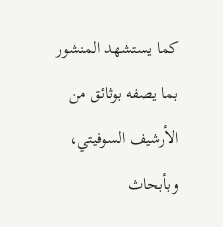كما يستشهد المنشور بما يصفه بوثائق من الأرشيف السوفيتي، وبأبحاث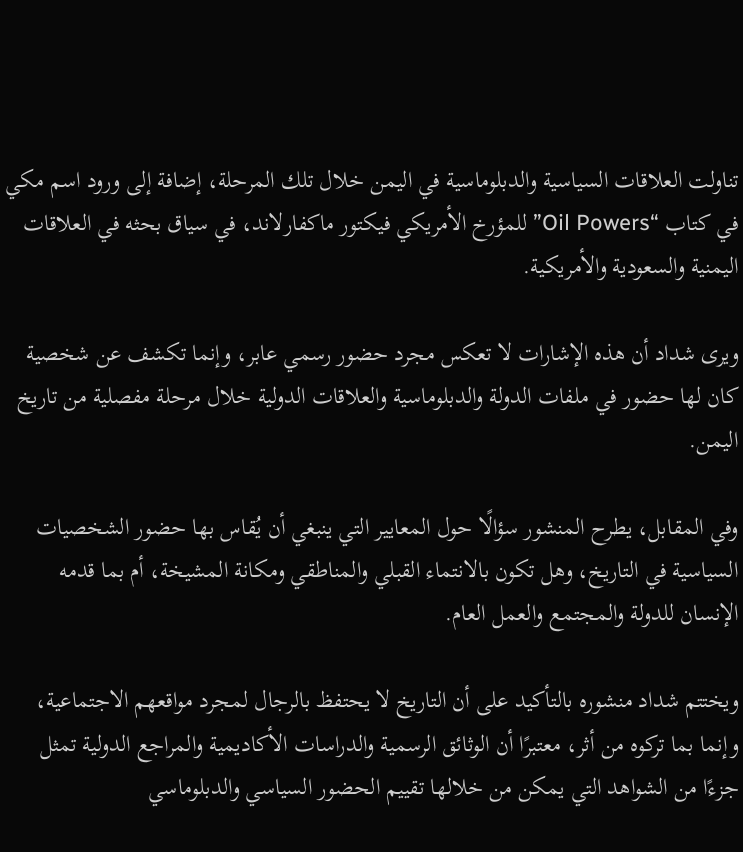تناولت العلاقات السياسية والدبلوماسية في اليمن خلال تلك المرحلة، إضافة إلى ورود اسم مكي في كتاب “Oil Powers” للمؤرخ الأمريكي فيكتور ماكفارلاند، في سياق بحثه في العلاقات اليمنية والسعودية والأمريكية.

ويرى شداد أن هذه الإشارات لا تعكس مجرد حضور رسمي عابر، وإنما تكشف عن شخصية كان لها حضور في ملفات الدولة والدبلوماسية والعلاقات الدولية خلال مرحلة مفصلية من تاريخ اليمن.

وفي المقابل، يطرح المنشور سؤالًا حول المعايير التي ينبغي أن يُقاس بها حضور الشخصيات السياسية في التاريخ، وهل تكون بالانتماء القبلي والمناطقي ومكانة المشيخة، أم بما قدمه الإنسان للدولة والمجتمع والعمل العام.

ويختتم شداد منشوره بالتأكيد على أن التاريخ لا يحتفظ بالرجال لمجرد مواقعهم الاجتماعية، وإنما بما تركوه من أثر، معتبرًا أن الوثائق الرسمية والدراسات الأكاديمية والمراجع الدولية تمثل جزءًا من الشواهد التي يمكن من خلالها تقييم الحضور السياسي والدبلوماسي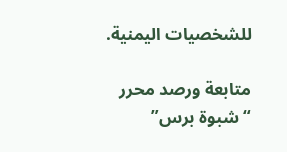للشخصيات اليمنية.

متابعة ورصد محرر “شبوة برس”